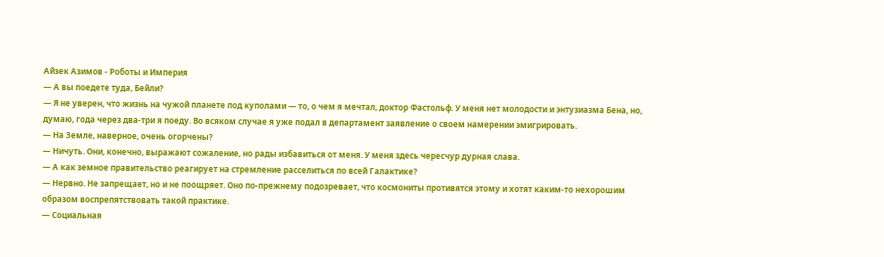Айзек Азимов - Роботы и Империя
— А вы поедете туда, Бейли?
— Я не уверен, что жизнь на чужой планете под куполами — то, о чем я мечтал, доктор Фастольф. У меня нет молодости и энтузиазма Бена, но, думаю, года через два-три я поеду. Во всяком случае я уже подал в департамент заявление о своем намерении эмигрировать.
— На Земле, наверное, очень огорчены?
— Ничуть. Они, конечно, выражают сожаление, но рады избавиться от меня. У меня здесь чересчур дурная слава.
— А как земное правительство реагирует на стремление расселиться по всей Галактике?
— Нервно. Не запрещает, но и не поощряет. Оно по-прежнему подозревает, что космониты противятся этому и хотят каким-то нехорошим образом воспрепятствовать такой практике.
— Социальная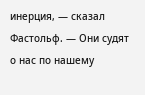инерция, — сказал Фастольф. — Они судят о нас по нашему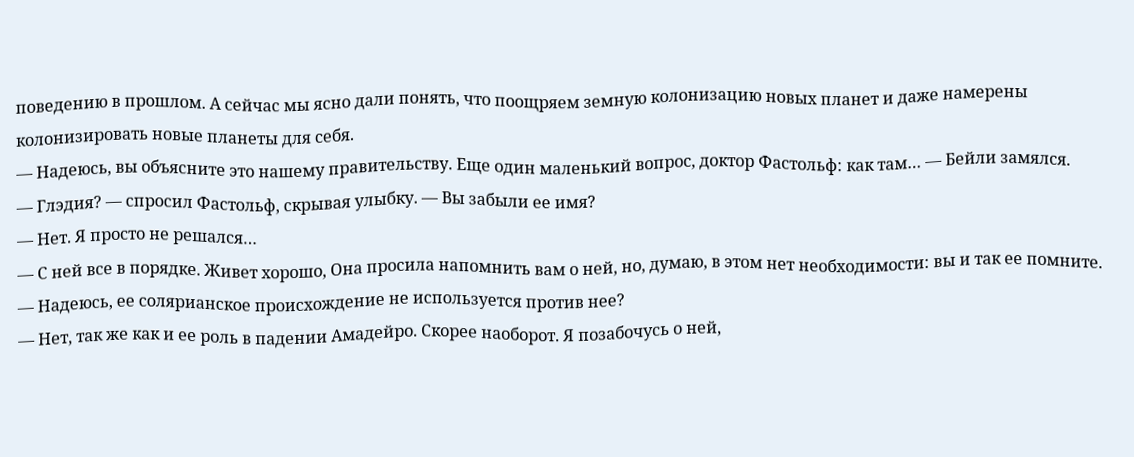поведению в прошлом. А сейчас мы ясно дали понять, что поощряем земную колонизацию новых планет и даже намерены колонизировать новые планеты для себя.
— Надеюсь, вы объясните это нашему правительству. Еще один маленький вопрос, доктор Фастольф: как там… — Бейли замялся.
— Глэдия? — спросил Фастольф, скрывая улыбку. — Вы забыли ее имя?
— Нет. Я просто не решался…
— С ней все в порядке. Живет хорошо, Она просила напомнить вам о ней, но, думаю, в этом нет необходимости: вы и так ее помните.
— Надеюсь, ее солярианское происхождение не используется против нее?
— Нет, так же как и ее роль в падении Амадейро. Скорее наоборот. Я позабочусь о ней,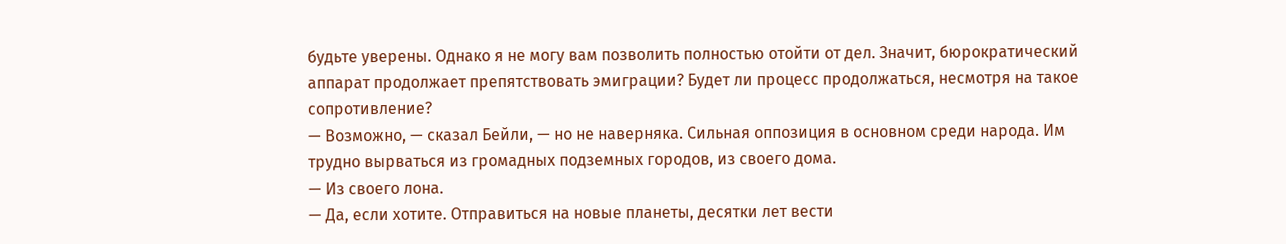будьте уверены. Однако я не могу вам позволить полностью отойти от дел. Значит, бюрократический аппарат продолжает препятствовать эмиграции? Будет ли процесс продолжаться, несмотря на такое сопротивление?
— Возможно, — сказал Бейли, — но не наверняка. Сильная оппозиция в основном среди народа. Им трудно вырваться из громадных подземных городов, из своего дома.
— Из своего лона.
— Да, если хотите. Отправиться на новые планеты, десятки лет вести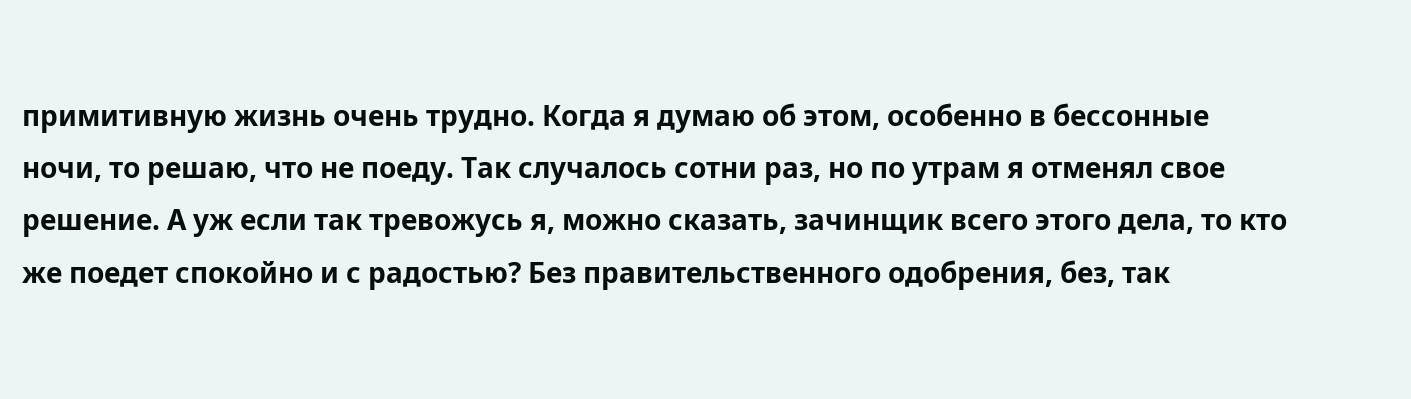примитивную жизнь очень трудно. Когда я думаю об этом, особенно в бессонные ночи, то решаю, что не поеду. Так случалось сотни раз, но по утрам я отменял свое решение. А уж если так тревожусь я, можно сказать, зачинщик всего этого дела, то кто же поедет спокойно и с радостью? Без правительственного одобрения, без, так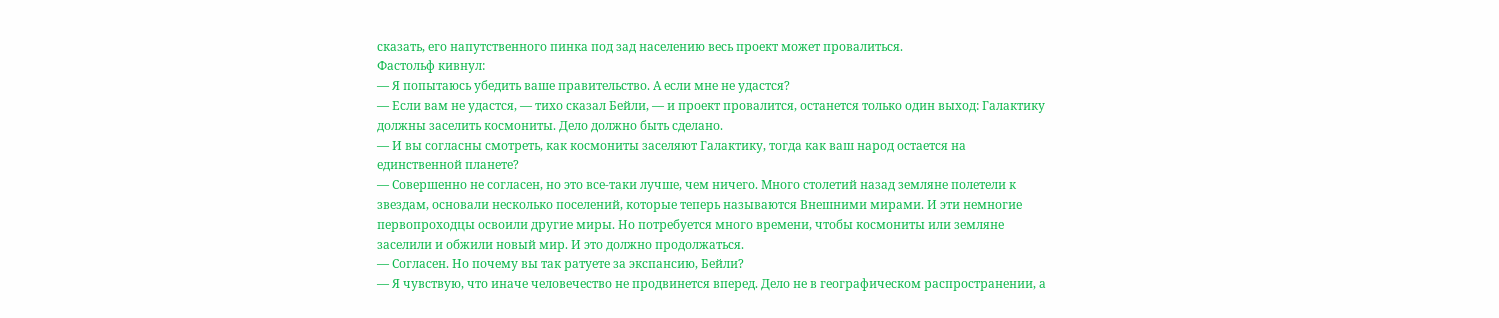сказать, его напутственного пинка под зад населению весь проект может провалиться.
Фастольф кивнул:
— Я попытаюсь убедить ваше правительство. А если мне не удастся?
— Если вам не удастся, — тихо сказал Бейли, — и проект провалится, останется только один выход: Галактику должны заселить космониты. Дело должно быть сделано.
— И вы согласны смотреть, как космониты заселяют Галактику, тогда как ваш народ остается на единственной планете?
— Совершенно не согласен, но это все-таки лучше, чем ничего. Много столетий назад земляне полетели к звездам, основали несколько поселений, которые теперь называются Внешними мирами. И эти немногие первопроходцы освоили другие миры. Но потребуется много времени, чтобы космониты или земляне заселили и обжили новый мир. И это должно продолжаться.
— Согласен. Но почему вы так ратуете за экспансию, Бейли?
— Я чувствую, что иначе человечество не продвинется вперед. Дело не в географическом распространении, а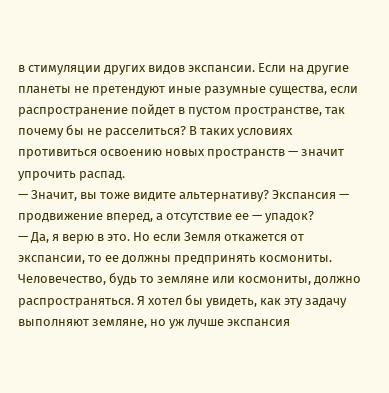в стимуляции других видов экспансии. Если на другие планеты не претендуют иные разумные существа, если распространение пойдет в пустом пространстве, так почему бы не расселиться? В таких условиях противиться освоению новых пространств — значит упрочить распад.
— Значит, вы тоже видите альтернативу? Экспансия — продвижение вперед, а отсутствие ее — упадок?
— Да, я верю в это. Но если Земля откажется от экспансии, то ее должны предпринять космониты. Человечество, будь то земляне или космониты, должно распространяться. Я хотел бы увидеть, как эту задачу выполняют земляне, но уж лучше экспансия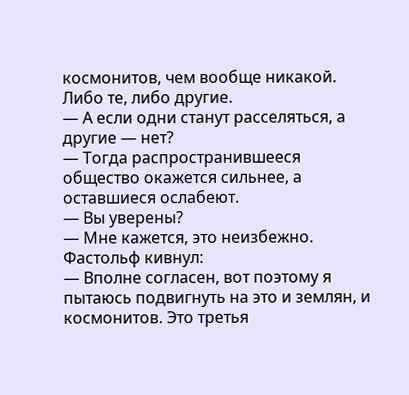космонитов, чем вообще никакой. Либо те, либо другие.
— А если одни станут расселяться, а другие — нет?
— Тогда распространившееся общество окажется сильнее, а оставшиеся ослабеют.
— Вы уверены?
— Мне кажется, это неизбежно.
Фастольф кивнул:
— Вполне согласен, вот поэтому я пытаюсь подвигнуть на это и землян, и космонитов. Это третья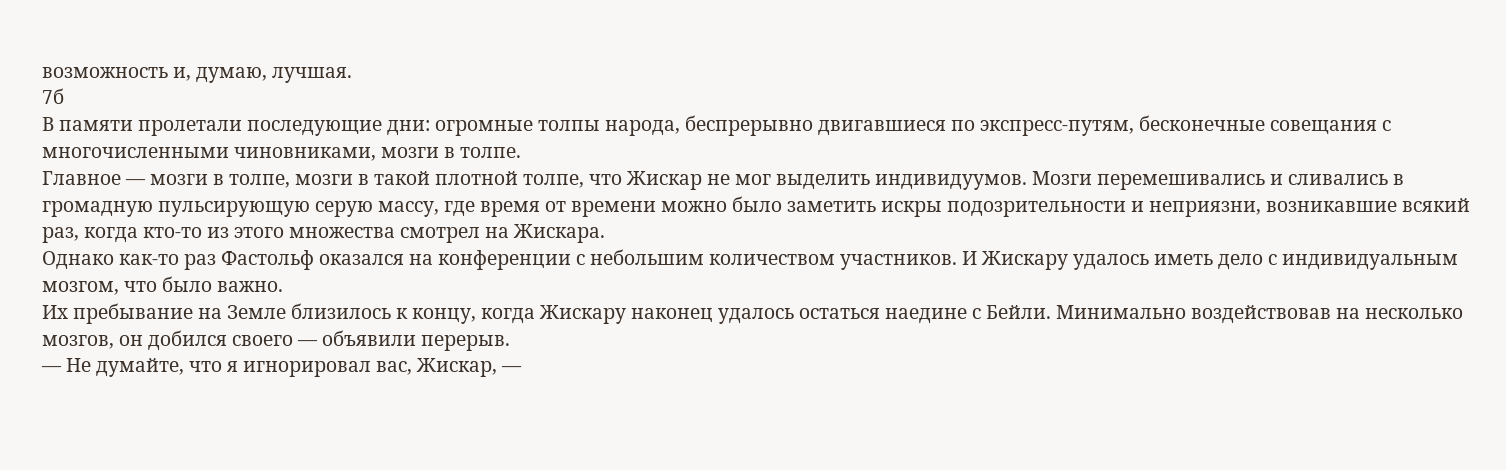возможность и, думаю, лучшая.
7б
В памяти пролетали последующие дни: огромные толпы народа, беспрерывно двигавшиеся по экспресс-путям, бесконечные совещания с многочисленными чиновниками, мозги в толпе.
Главное — мозги в толпе, мозги в такой плотной толпе, что Жискар не мог выделить индивидуумов. Мозги перемешивались и сливались в громадную пульсирующую серую массу, где время от времени можно было заметить искры подозрительности и неприязни, возникавшие всякий раз, когда кто-то из этого множества смотрел на Жискара.
Однако как-то раз Фастольф оказался на конференции с небольшим количеством участников. И Жискару удалось иметь дело с индивидуальным мозгом, что было важно.
Их пребывание на Земле близилось к концу, когда Жискару наконец удалось остаться наедине с Бейли. Минимально воздействовав на несколько мозгов, он добился своего — объявили перерыв.
— Не думайте, что я игнорировал вас, Жискар, —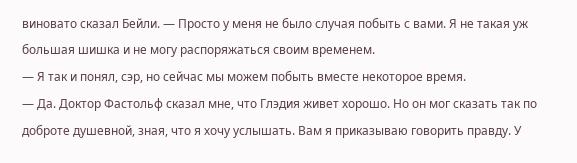виновато сказал Бейли. — Просто у меня не было случая побыть с вами. Я не такая уж большая шишка и не могу распоряжаться своим временем.
— Я так и понял, сэр, но сейчас мы можем побыть вместе некоторое время.
— Да. Доктор Фастольф сказал мне, что Глэдия живет хорошо. Но он мог сказать так по доброте душевной, зная, что я хочу услышать. Вам я приказываю говорить правду. У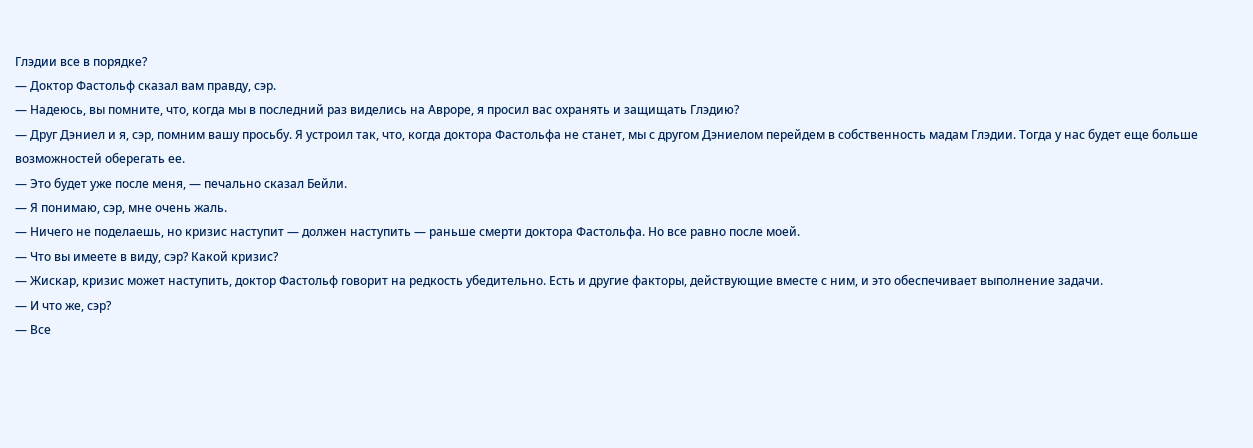Глэдии все в порядке?
— Доктор Фастольф сказал вам правду, сэр.
— Надеюсь, вы помните, что, когда мы в последний раз виделись на Авроре, я просил вас охранять и защищать Глэдию?
— Друг Дэниел и я, сэр, помним вашу просьбу. Я устроил так, что, когда доктора Фастольфа не станет, мы с другом Дэниелом перейдем в собственность мадам Глэдии. Тогда у нас будет еще больше возможностей оберегать ее.
— Это будет уже после меня, — печально сказал Бейли.
— Я понимаю, сэр, мне очень жаль.
— Ничего не поделаешь, но кризис наступит — должен наступить — раньше смерти доктора Фастольфа. Но все равно после моей.
— Что вы имеете в виду, сэр? Какой кризис?
— Жискар, кризис может наступить, доктор Фастольф говорит на редкость убедительно. Есть и другие факторы, действующие вместе с ним, и это обеспечивает выполнение задачи.
— И что же, сэр?
— Все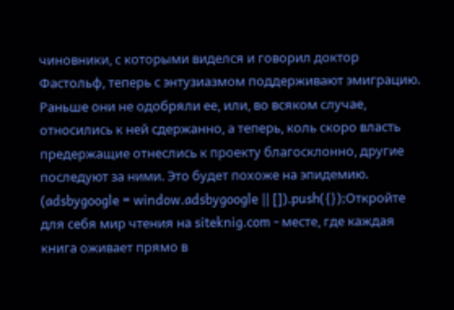чиновники, с которыми виделся и говорил доктор Фастольф, теперь с энтузиазмом поддерживают эмиграцию. Раньше они не одобряли ее, или, во всяком случае, относились к ней сдержанно, а теперь, коль скоро власть предержащие отнеслись к проекту благосклонно, другие последуют за ними. Это будет похоже на эпидемию.
(adsbygoogle = window.adsbygoogle || []).push({});Откройте для себя мир чтения на siteknig.com - месте, где каждая книга оживает прямо в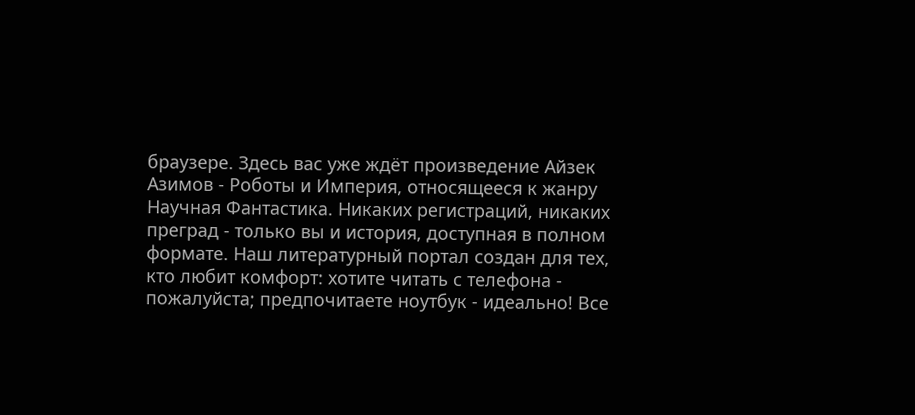браузере. Здесь вас уже ждёт произведение Айзек Азимов - Роботы и Империя, относящееся к жанру Научная Фантастика. Никаких регистраций, никаких преград - только вы и история, доступная в полном формате. Наш литературный портал создан для тех, кто любит комфорт: хотите читать с телефона - пожалуйста; предпочитаете ноутбук - идеально! Все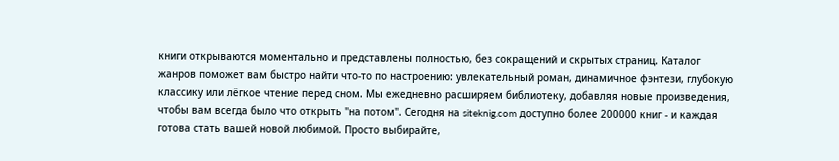книги открываются моментально и представлены полностью, без сокращений и скрытых страниц. Каталог жанров поможет вам быстро найти что-то по настроению: увлекательный роман, динамичное фэнтези, глубокую классику или лёгкое чтение перед сном. Мы ежедневно расширяем библиотеку, добавляя новые произведения, чтобы вам всегда было что открыть "на потом". Сегодня на siteknig.com доступно более 200000 книг - и каждая готова стать вашей новой любимой. Просто выбирайте,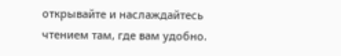открывайте и наслаждайтесь чтением там, где вам удобно.